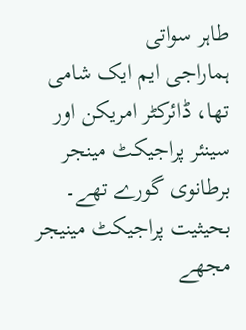طاہر سواتی
ہماراجی ایم ایک شامی تھا، ڈائرکٹر امریکن اور سینئر پراجیکٹ مینجر برطانوی گورے تھے۔ بحیثیت پراجیکٹ مینیجر مجھے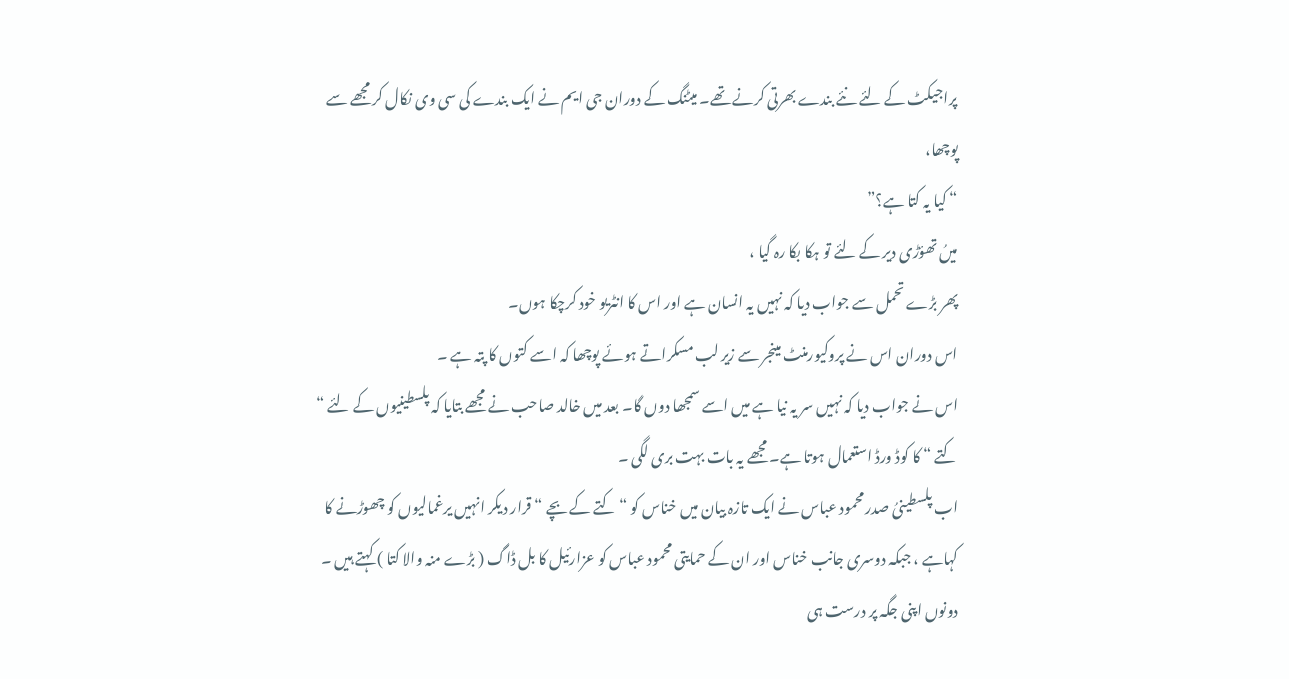پراجیکٹ کے لئے نئے بندے بھرتی کرنے تھے۔ میٹنگ کے دوران جی ایم نے ایک بندے کی سی وی نکال کر مجھے سے پوچھا،
“ کیا یہ کتا ہے؟”
میںُ تھؤڑی دیر کے لئے تو ہکا بکا رہ گیا ،
پھر بڑے تحمل سے جواب دیا کہ نہیں یہ انسان ہے اور اس کا انٹریو خود کرچکا ہوں۔
اس دوران اس نے پروکیورمنٹ مینجر سے زیر لب مسکراتے ہوئے پوچھا کہ اسے کتوں کا پتہ ہے ۔
اس نے جواب دیا کہ نہیں سر یہ نیا ہے میں اسے سمجھا دوں گا۔ بعد میں خالد صاحب نے مجھے بتایا کہ پلسطینیوں کے لئے “ کتے “ کا کوڈ ورڈ استعمال ہوتا ہے۔ مجھے یہ بات بہت بری لگی ۔
اب پلسطینیُ صدر محمود عباس نے ایک تازہ بیان میں خناس کو “ کتے کے بچے “ قرار دیکر انہیں یرغمالیوں کو چھوڑنے کا کہاہے ، جبکہ دوسری جانب خناس اور ان کے حمایتی محمود عباس کو عزارئیل کا بل ڈاگ ( بڑے منہ والا کتا ) کہتے ہیں ۔ دونوں اپنی جگہ پر درست ہی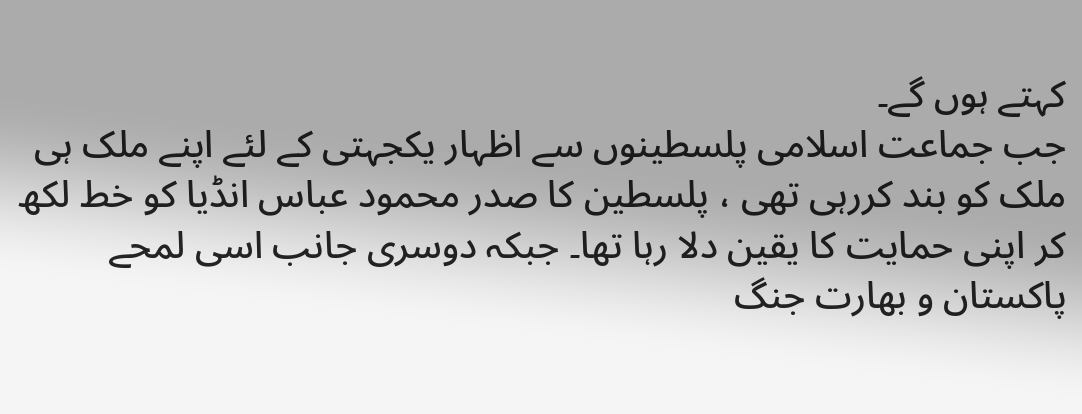کہتے ہوں گے۔
جب جماعت اسلامی پلسطینوں سے اظہار یکجہتی کے لئے اپنے ملک ہی ملک کو بند کررہی تھی ، پلسطین کا صدر محمود عباس انڈیا کو خط لکھ کر اپنی حمایت کا یقین دلا رہا تھا۔ جبکہ دوسری جانب اسی لمحے پاکستان و بھارت جنگ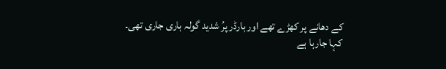کے دھانے پر کھڑے تھے اور بارڈر پرُ شدید گولہ باری جاری تھی۔
کہا جارہا ہے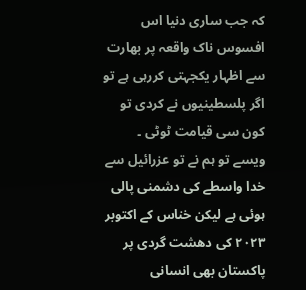کہ جب ساری دنیا اس افسوس ناک واقعہ پر بھارت سے اظہار یکجہتی کررہی ہے تو اگر پلسطینیوں نے کردی تو کون سی قیامت ٹوٹی ۔
ویسے تو ہم نے تو عزرائیل سے خدا واسطے کی دشمنی پالی ہوئی ہے لیکن خناس کے اکتوبر ۲۰۲۳ کی دھشت گردی پر پاکستان بھی انسانی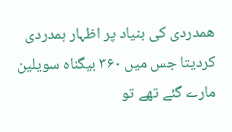ھمدردی کی بنیاد پر اظہار ہمدردی کردیتا جس میں ۳۶۰ بیگناہ سویلین مارے گئے تھے تو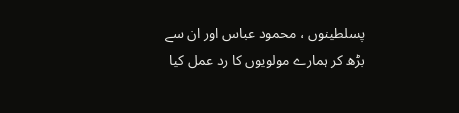پسلطینوں ، محمود عباس اور ان سے بڑھ کر ہمارے مولویوں کا رد عمل کیا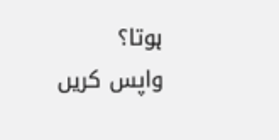ہوتا؟
واپس کریں